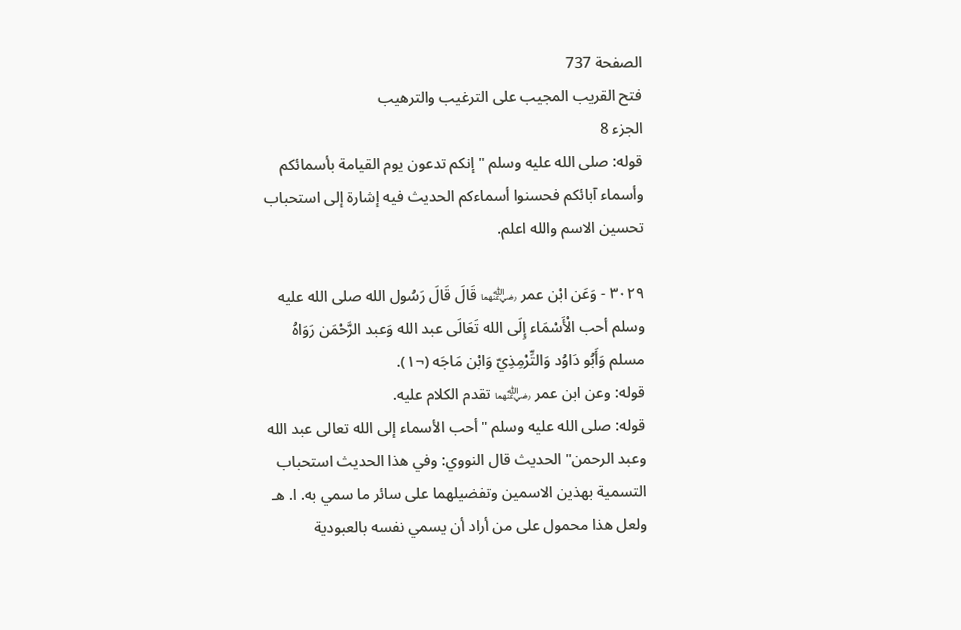الصفحة 737
فتح القريب المجيب على الترغيب والترهيب
الجزء 8
قوله: صلى الله عليه وسلم "إنكم تدعون يوم القيامة بأسمائكم وأسماء آبائكم فحسنوا أسماءكم الحديث فيه إشارة إلى استحباب تحسين الاسم والله اعلم.

٣٠٢٩ - وَعَن ابْن عمر ﵄ قَالَ قَالَ رَسُول الله صلى الله عليه وسلم أحب الْأَسْمَاء إِلَى الله تَعَالَى عبد الله وَعبد الرَّحْمَن رَوَاهُ مسلم وَأَبُو دَاوُد وَالتِّرْمِذِيّ وَابْن مَاجَه (¬١).
قوله: وعن ابن عمر ﵄ تقدم الكلام عليه.
قوله: صلى الله عليه وسلم "أحب الأسماء إلى الله تعالى عبد الله وعبد الرحمن" الحديث قال النووي: وفي هذا الحديث استحباب التسمية بهذين الاسمين وتفضيلهما على سائر ما سمي به. ا. هـ ولعل هذا محمول على من أراد أن يسمي نفسه بالعبودية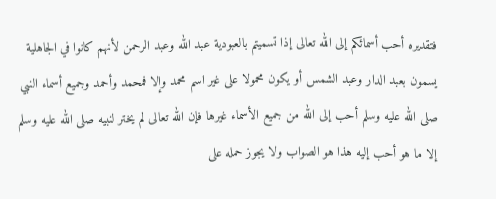فتقديره أحب أسمائكم إلى الله تعالى إذا تسميتم بالعبودية عبد الله وعبد الرحمن لأنهم كانوا في الجاهلية يسمون بعبد الدار وعبد الشمس أو يكون محمولا على غير اسم محمد وإلا فمحمد وأحمد وجميع أسماء النبي صلى الله عليه وسلم أحب إلى الله من جميع الأسماء غيرها فإن الله تعالى لم يختر لنبيه صلى الله عليه وسلم إلا ما هو أحب إليه هذا هو الصواب ولا يجوز حمله على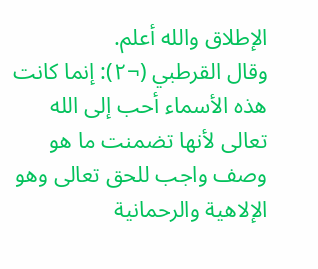الإطلاق والله أعلم.
وقال القرطبي (¬٢): إنما كانت هذه الأسماء أحب إلى الله تعالى لأنها تضمنت ما هو وصف واجب للحق تعالى وهو الإلاهية والرحمانية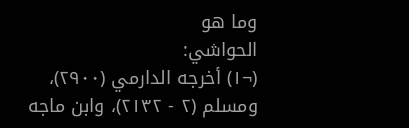وما هو
الحواشي:
(¬١) أخرجه الدارمي (٢٩٠٠)، ومسلم (٢ - ٢١٣٢)، وابن ماجه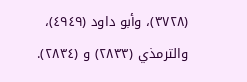(٣٧٢٨)، وأبو داود (٤٩٤٩)، والترمذي (٢٨٣٣) و (٢٨٣٤).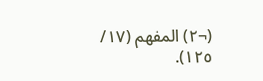(¬٢) المفهم (١٧/ ١٢٥).